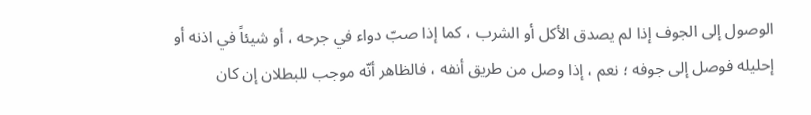الوصول إلى الجوف إذا لم يصدق الأكل أو الشرب ، كما إذا صبّ دواء في جرحه ، أو شيئاً في اذنه أو إحليله فوصل إلى جوفه ؛ نعم ، إذا وصل من طريق أنفه ، فالظاهر أنّه موجب للبطلان إن كان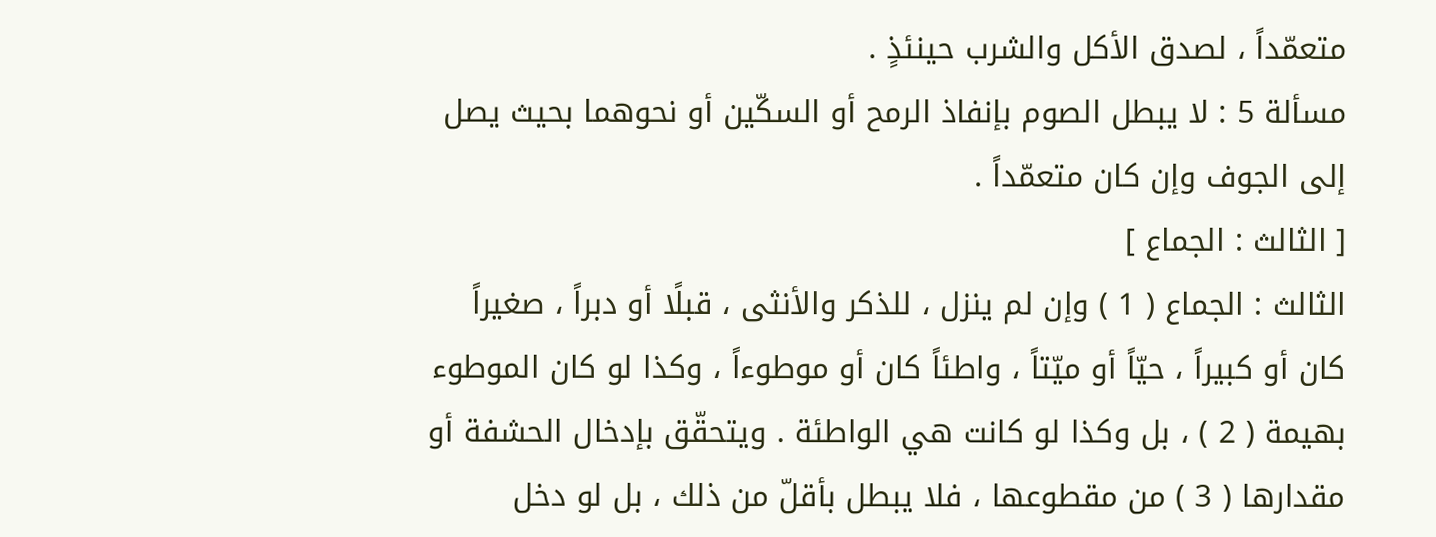متعمّداً ، لصدق الأكل والشرب حينئذٍ .
مسألة 5 : لا يبطل الصوم بإنفاذ الرمح أو السكّين أو نحوهما بحيث يصل إلى الجوف وإن كان متعمّداً .
[ الثالث : الجماع ]
الثالث : الجماع ( 1 ) وإن لم ينزل ، للذكر والأنثى ، قبلًا أو دبراً ، صغيراً كان أو كبيراً ، حيّاً أو ميّتاً ، واطئاً كان أو موطوءاً ، وكذا لو كان الموطوء بهيمة ( 2 ) ، بل وكذا لو كانت هي الواطئة . ويتحقّق بإدخال الحشفة أو مقدارها ( 3 ) من مقطوعها ، فلا يبطل بأقلّ من ذلك ، بل لو دخل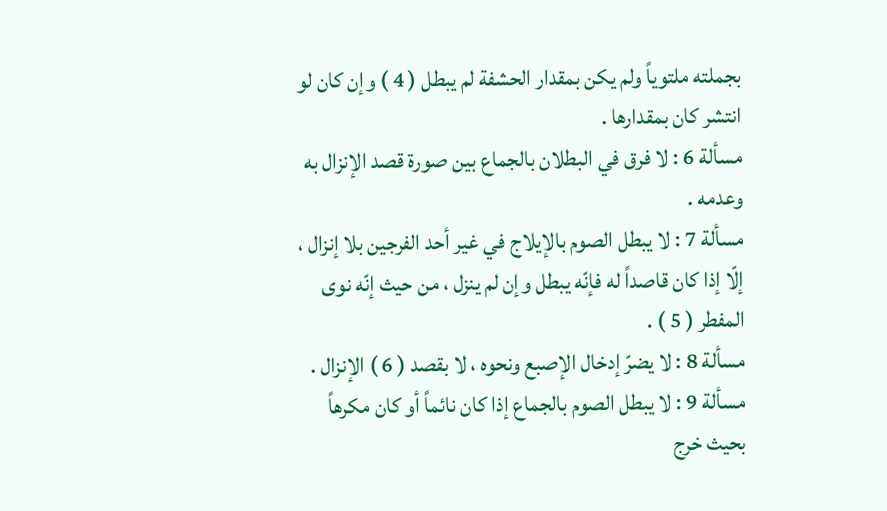بجملته ملتوياً ولم يكن بمقدار الحشفة لم يبطل ( 4 ) وإن كان لو انتشر كان بمقدارها .
مسألة 6 : لا فرق في البطلان بالجماع بين صورة قصد الإنزال به وعدمه .
مسألة 7 : لا يبطل الصوم بالإيلاج في غير أحد الفرجين بلا إنزال ، إلّا إذا كان قاصداً له فإنّه يبطل وإن لم ينزل ، من حيث إنّه نوى المفطر ( 5 ) .
مسألة 8 : لا يضرّ إدخال الإصبع ونحوه ، لا بقصد ( 6 ) الإنزال .
مسألة 9 : لا يبطل الصوم بالجماع إذا كان نائماً أو كان مكرهاً بحيث خرج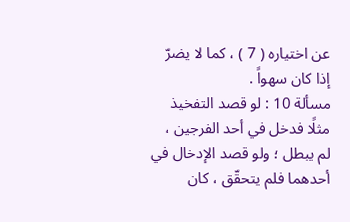عن اختياره ( 7 ) ، كما لا يضرّ إذا كان سهواً .
مسألة 10 : لو قصد التفخيذ مثلًا فدخل في أحد الفرجين ، لم يبطل ؛ ولو قصد الإدخال في أحدهما فلم يتحقّق ، كان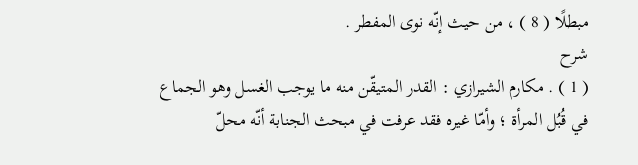مبطلًا ( 8 ) ، من حيث إنّه نوى المفطر .
شرح
( 1 ) . مكارم الشيرازي : القدر المتيقّن منه ما يوجب الغسل وهو الجماع في قُبُل المرأة ؛ وأمّا غيره فقد عرفت في مبحث الجنابة أنّه محلّ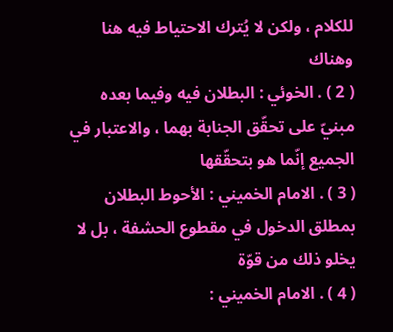للكلام ، ولكن لا يُترك الاحتياط فيه هنا وهناك
( 2 ) . الخوئي : البطلان فيه وفيما بعده مبنيّ على تحقّق الجنابة بهما ، والاعتبار في الجميع إنّما هو بتحقّقها
( 3 ) . الامام الخميني : الأحوط البطلان بمطلق الدخول في مقطوع الحشفة ، بل لا يخلو ذلك من قوّة
( 4 ) . الامام الخميني :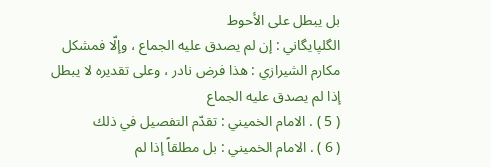بل يبطل على الأحوط
الگلپايگاني : إن لم يصدق عليه الجماع ، وإلّا فمشكل
مكارم الشيرازي : هذا فرض نادر ، وعلى تقديره لا يبطل إذا لم يصدق عليه الجماع
( 5 ) . الامام الخميني : تقدّم التفصيل في ذلك
( 6 ) . الامام الخميني : بل مطلقاً إذا لم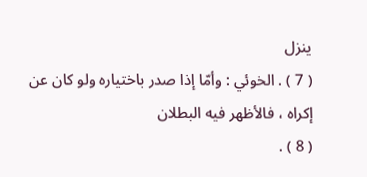ينزل
( 7 ) . الخوئي : وأمّا إذا صدر باختياره ولو كان عن إكراه ، فالأظهر فيه البطلان
( 8 ) .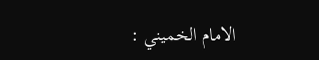الامام الخميني :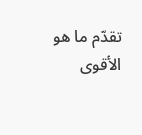تقدّم ما هو الأقوى